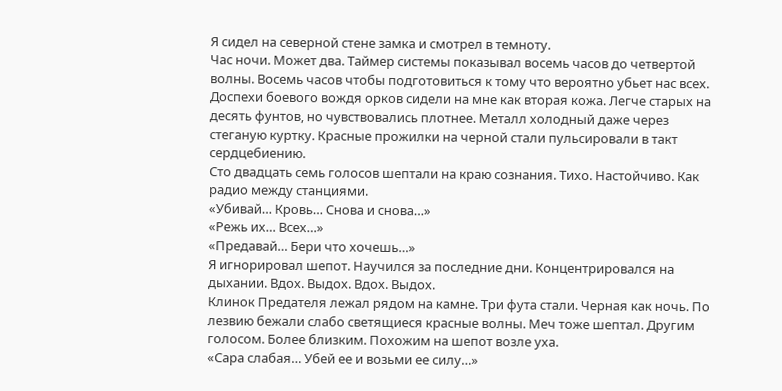Я сидел на северной стене замка и смотрел в темноту.
Час ночи. Может два. Таймер системы показывал восемь часов до четвертой волны. Восемь часов чтобы подготовиться к тому что вероятно убьет нас всех.
Доспехи боевого вождя орков сидели на мне как вторая кожа. Легче старых на десять фунтов, но чувствовались плотнее. Металл холодный даже через стеганую куртку. Красные прожилки на черной стали пульсировали в такт сердцебиению.
Сто двадцать семь голосов шептали на краю сознания. Тихо. Настойчиво. Как радио между станциями.
«Убивай… Кровь… Снова и снова…»
«Режь их… Всех…»
«Предавай… Бери что хочешь…»
Я игнорировал шепот. Научился за последние дни. Концентрировался на дыхании. Вдох. Выдох. Вдох. Выдох.
Клинок Предателя лежал рядом на камне. Три фута стали. Черная как ночь. По лезвию бежали слабо светящиеся красные волны. Меч тоже шептал. Другим голосом. Более близким. Похожим на шепот возле уха.
«Сара слабая… Убей ее и возьми ее силу…»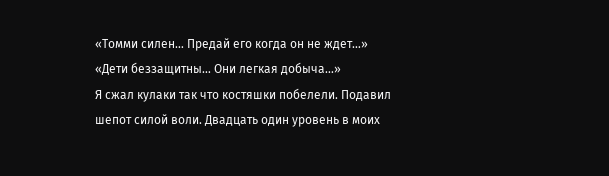«Томми силен… Предай его когда он не ждет…»
«Дети беззащитны… Они легкая добыча…»
Я сжал кулаки так что костяшки побелели. Подавил шепот силой воли. Двадцать один уровень в моих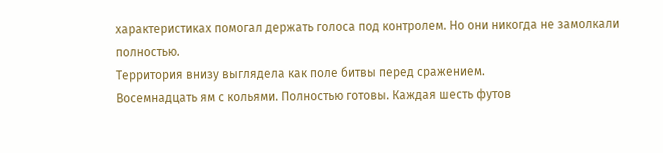характеристиках помогал держать голоса под контролем. Но они никогда не замолкали полностью.
Территория внизу выглядела как поле битвы перед сражением.
Восемнадцать ям с кольями. Полностью готовы. Каждая шесть футов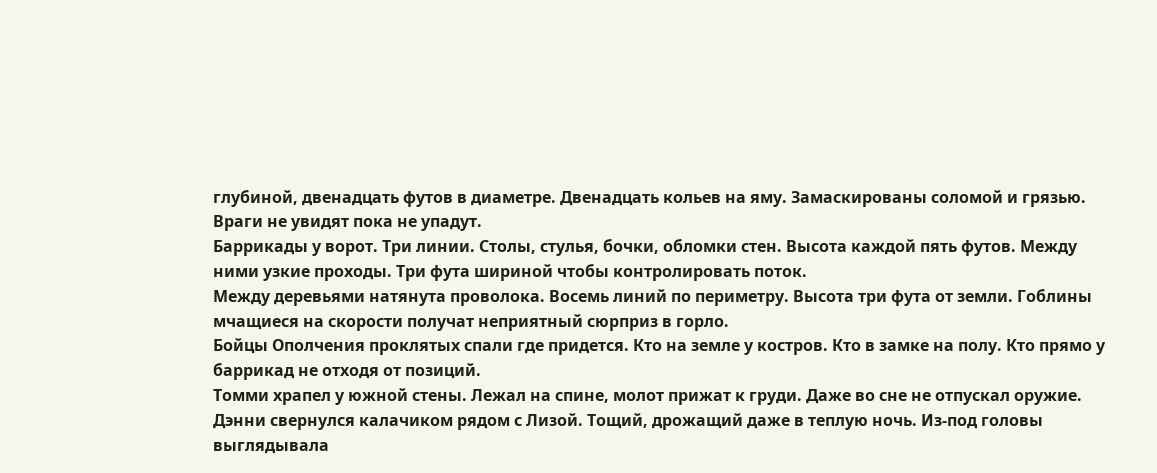глубиной, двенадцать футов в диаметре. Двенадцать кольев на яму. Замаскированы соломой и грязью. Враги не увидят пока не упадут.
Баррикады у ворот. Три линии. Столы, стулья, бочки, обломки стен. Высота каждой пять футов. Между ними узкие проходы. Три фута шириной чтобы контролировать поток.
Между деревьями натянута проволока. Восемь линий по периметру. Высота три фута от земли. Гоблины мчащиеся на скорости получат неприятный сюрприз в горло.
Бойцы Ополчения проклятых спали где придется. Кто на земле у костров. Кто в замке на полу. Кто прямо у баррикад не отходя от позиций.
Томми храпел у южной стены. Лежал на спине, молот прижат к груди. Даже во сне не отпускал оружие.
Дэнни свернулся калачиком рядом с Лизой. Тощий, дрожащий даже в теплую ночь. Из-под головы выглядывала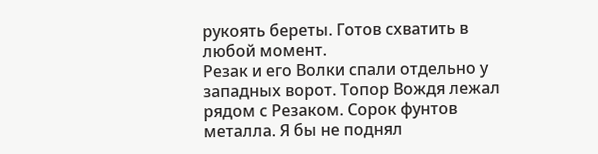рукоять береты. Готов схватить в любой момент.
Резак и его Волки спали отдельно у западных ворот. Топор Вождя лежал рядом с Резаком. Сорок фунтов металла. Я бы не поднял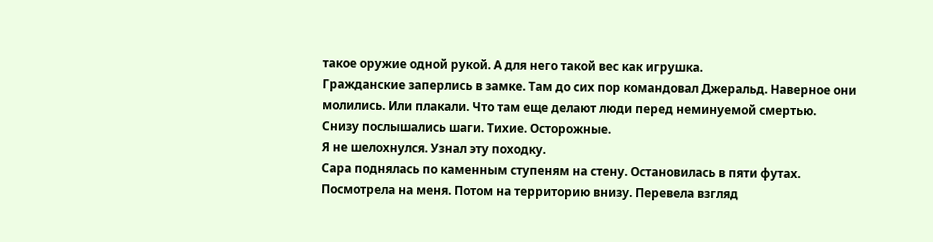такое оружие одной рукой. А для него такой вес как игрушка.
Гражданские заперлись в замке. Там до сих пор командовал Джеральд. Наверное они молились. Или плакали. Что там еще делают люди перед неминуемой смертью.
Снизу послышались шаги. Тихие. Осторожные.
Я не шелохнулся. Узнал эту походку.
Сара поднялась по каменным ступеням на стену. Остановилась в пяти футах. Посмотрела на меня. Потом на территорию внизу. Перевела взгляд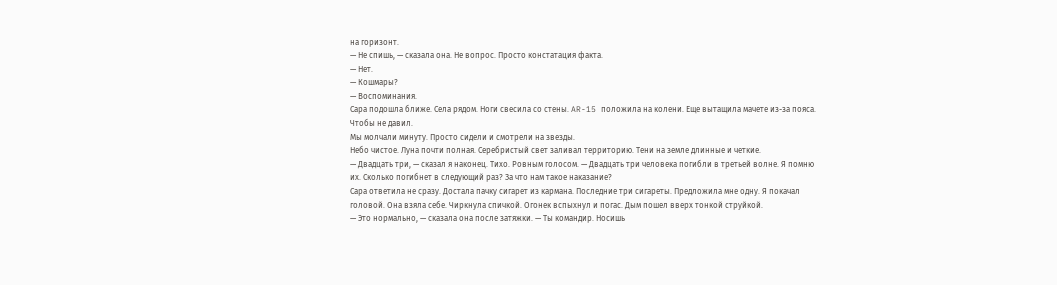на горизонт.
— Не спишь, — сказала она. Не вопрос. Просто констатация факта.
— Нет.
— Кошмары?
— Воспоминания.
Сара подошла ближе. Села рядом. Ноги свесила со стены. AR-15 положила на колени. Еще вытащила мачете из-за пояса. Чтобы не давил.
Мы молчали минуту. Просто сидели и смотрели на звезды.
Небо чистое. Луна почти полная. Серебристый свет заливал территорию. Тени на земле длинные и четкие.
— Двадцать три, — сказал я наконец. Тихо. Ровным голосом. — Двадцать три человека погибли в третьей волне. Я помню их. Сколько погибнет в следующий раз? За что нам такое наказание?
Сара ответила не сразу. Достала пачку сигарет из кармана. Последние три сигареты. Предложила мне одну. Я покачал головой. Она взяла себе. Чиркнула спичкой. Огонек вспыхнул и погас. Дым пошел вверх тонкой струйкой.
— Это нормально, — сказала она после затяжки. — Ты командир. Носишь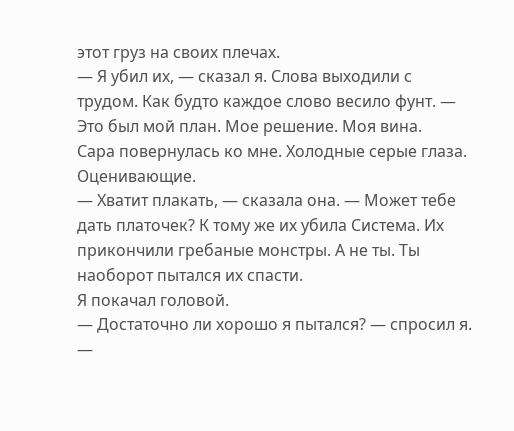этот груз на своих плечах.
— Я убил их, — сказал я. Слова выходили с трудом. Как будто каждое слово весило фунт. — Это был мой план. Мое решение. Моя вина.
Сара повернулась ко мне. Холодные серые глаза. Оценивающие.
— Хватит плакать, — сказала она. — Может тебе дать платочек? К тому же их убила Система. Их прикончили гребаные монстры. А не ты. Ты наоборот пытался их спасти.
Я покачал головой.
— Достаточно ли хорошо я пытался? — спросил я. —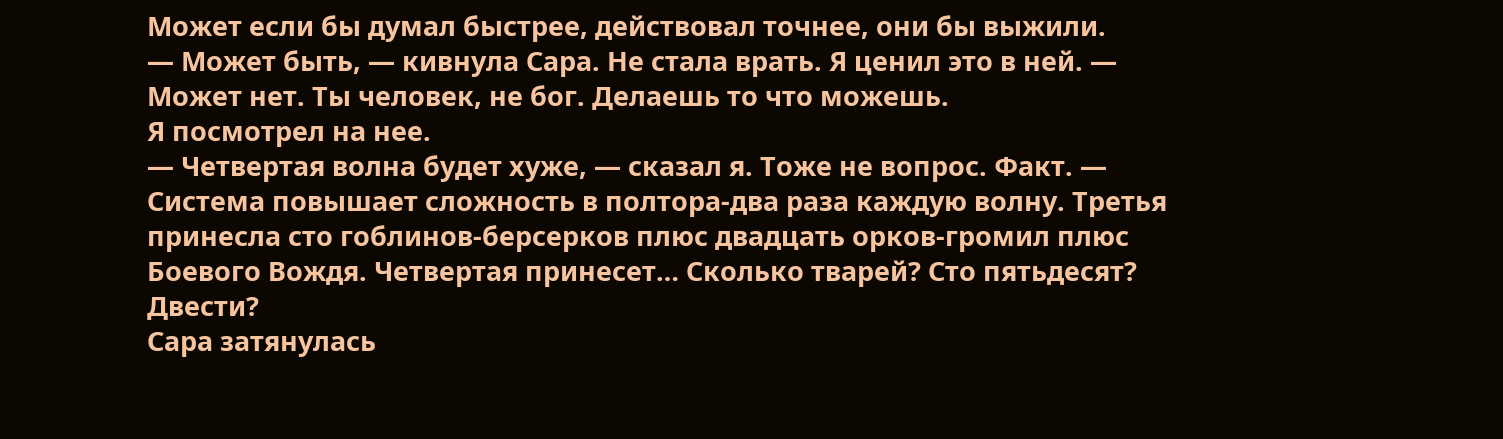Может если бы думал быстрее, действовал точнее, они бы выжили.
— Может быть, — кивнула Сара. Не стала врать. Я ценил это в ней. — Может нет. Ты человек, не бог. Делаешь то что можешь.
Я посмотрел на нее.
— Четвертая волна будет хуже, — сказал я. Тоже не вопрос. Факт. — Система повышает сложность в полтора-два раза каждую волну. Третья принесла сто гоблинов-берсерков плюс двадцать орков-громил плюс Боевого Вождя. Четвертая принесет… Сколько тварей? Сто пятьдесят? Двести?
Сара затянулась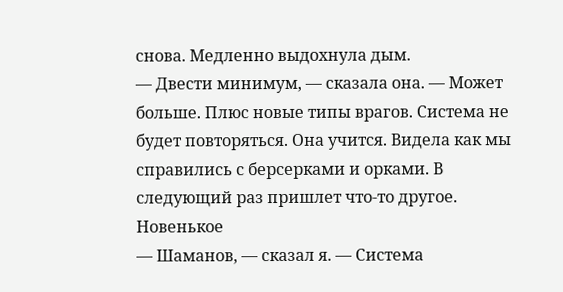снова. Медленно выдохнула дым.
— Двести минимум, — сказала она. — Может больше. Плюс новые типы врагов. Система не будет повторяться. Она учится. Видела как мы справились с берсерками и орками. В следующий раз пришлет что-то другое. Новенькое
— Шаманов, — сказал я. — Система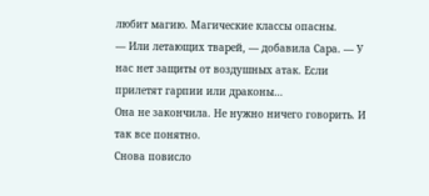любит магию. Магические классы опасны.
— Или летающих тварей, — добавила Сара. — У нас нет защиты от воздушных атак. Если прилетят гарпии или драконы…
Она не закончила. Не нужно ничего говорить. И так все понятно.
Снова повисло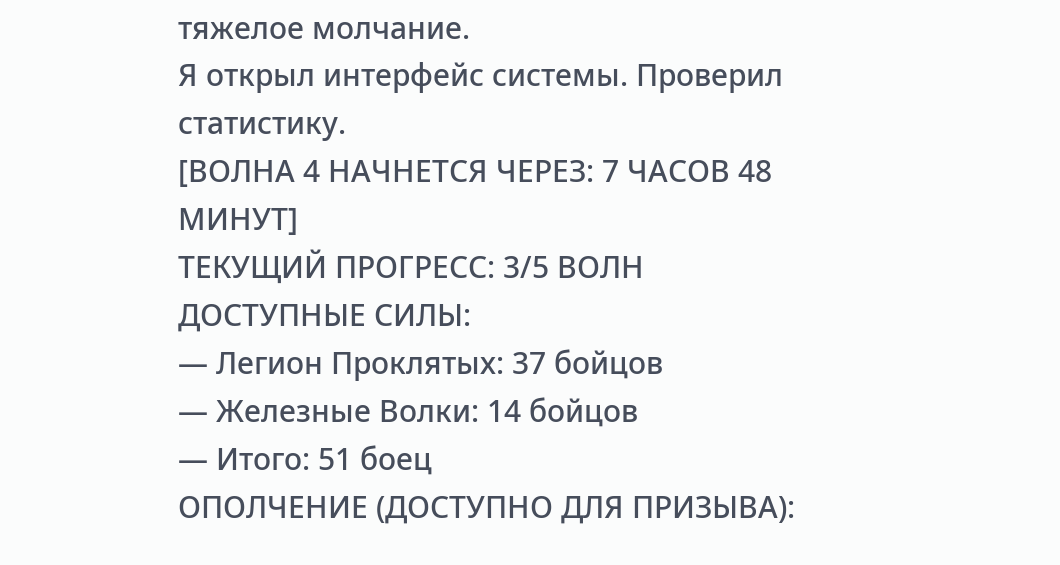тяжелое молчание.
Я открыл интерфейс системы. Проверил статистику.
[ВОЛНА 4 НАЧНЕТСЯ ЧЕРЕЗ: 7 ЧАСОВ 48 МИНУТ]
ТЕКУЩИЙ ПРОГРЕСС: 3/5 ВОЛН
ДОСТУПНЫЕ СИЛЫ:
— Легион Проклятых: 37 бойцов
— Железные Волки: 14 бойцов
— Итого: 51 боец
ОПОЛЧЕНИЕ (ДОСТУПНО ДЛЯ ПРИЗЫВА):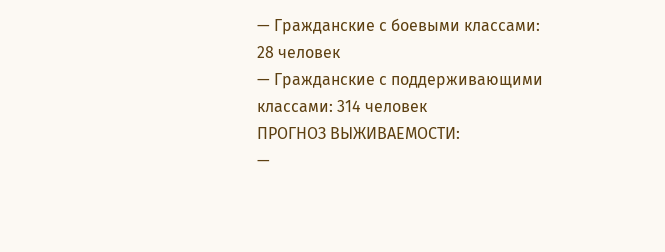— Гражданские с боевыми классами: 28 человек
— Гражданские с поддерживающими классами: 314 человек
ПРОГНОЗ ВЫЖИВАЕМОСТИ:
—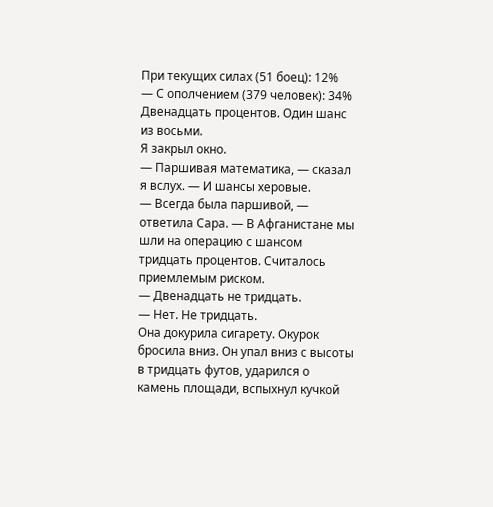При текущих силах (51 боец): 12%
— С ополчением (379 человек): 34%
Двенадцать процентов. Один шанс из восьми.
Я закрыл окно.
— Паршивая математика, — сказал я вслух. — И шансы херовые.
— Всегда была паршивой, — ответила Сара. — В Афганистане мы шли на операцию с шансом тридцать процентов. Считалось приемлемым риском.
— Двенадцать не тридцать.
— Нет. Не тридцать.
Она докурила сигарету. Окурок бросила вниз. Он упал вниз с высоты в тридцать футов, ударился о камень площади, вспыхнул кучкой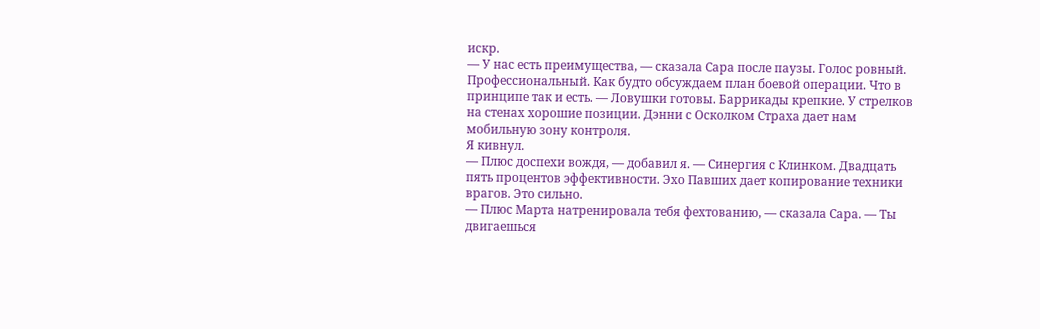искр.
— У нас есть преимущества, — сказала Сара после паузы. Голос ровный. Профессиональный. Как будто обсуждаем план боевой операции. Что в принципе так и есть. — Ловушки готовы. Баррикады крепкие. У стрелков на стенах хорошие позиции. Дэнни с Осколком Страха дает нам мобильную зону контроля.
Я кивнул.
— Плюс доспехи вождя, — добавил я. — Синергия с Клинком. Двадцать пять процентов эффективности. Эхо Павших дает копирование техники врагов. Это сильно.
— Плюс Марта натренировала тебя фехтованию, — сказала Сара. — Ты двигаешься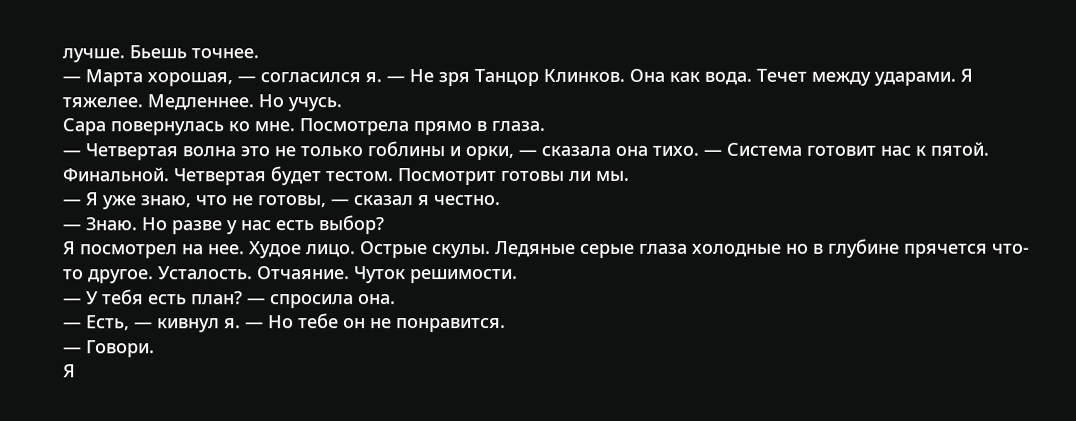лучше. Бьешь точнее.
— Марта хорошая, — согласился я. — Не зря Танцор Клинков. Она как вода. Течет между ударами. Я тяжелее. Медленнее. Но учусь.
Сара повернулась ко мне. Посмотрела прямо в глаза.
— Четвертая волна это не только гоблины и орки, — сказала она тихо. — Система готовит нас к пятой. Финальной. Четвертая будет тестом. Посмотрит готовы ли мы.
— Я уже знаю, что не готовы, — сказал я честно.
— Знаю. Но разве у нас есть выбор?
Я посмотрел на нее. Худое лицо. Острые скулы. Ледяные серые глаза холодные но в глубине прячется что-то другое. Усталость. Отчаяние. Чуток решимости.
— У тебя есть план? — спросила она.
— Есть, — кивнул я. — Но тебе он не понравится.
— Говори.
Я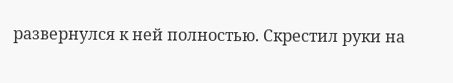развернулся к ней полностью. Скрестил руки на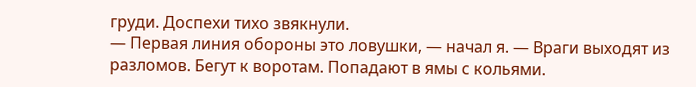груди. Доспехи тихо звякнули.
— Первая линия обороны это ловушки, — начал я. — Враги выходят из разломов. Бегут к воротам. Попадают в ямы с кольями.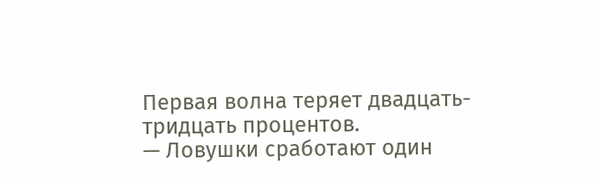Первая волна теряет двадцать-тридцать процентов.
— Ловушки сработают один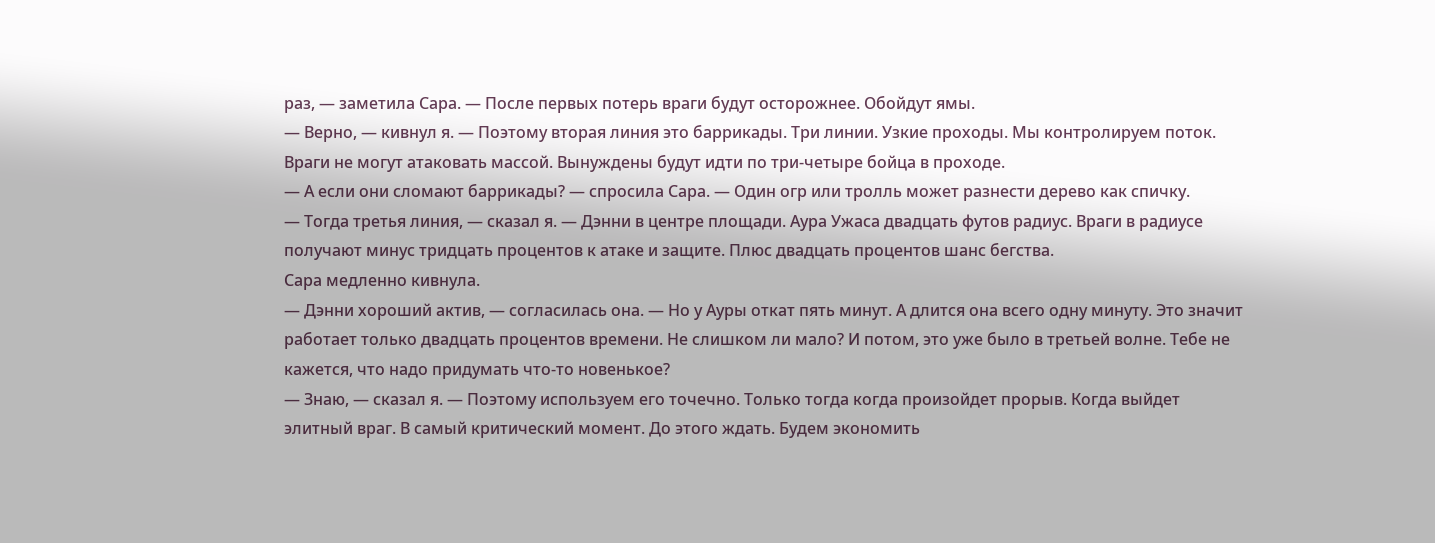раз, — заметила Сара. — После первых потерь враги будут осторожнее. Обойдут ямы.
— Верно, — кивнул я. — Поэтому вторая линия это баррикады. Три линии. Узкие проходы. Мы контролируем поток. Враги не могут атаковать массой. Вынуждены будут идти по три-четыре бойца в проходе.
— А если они сломают баррикады? — спросила Сара. — Один огр или тролль может разнести дерево как спичку.
— Тогда третья линия, — сказал я. — Дэнни в центре площади. Аура Ужаса двадцать футов радиус. Враги в радиусе получают минус тридцать процентов к атаке и защите. Плюс двадцать процентов шанс бегства.
Сара медленно кивнула.
— Дэнни хороший актив, — согласилась она. — Но у Ауры откат пять минут. А длится она всего одну минуту. Это значит работает только двадцать процентов времени. Не слишком ли мало? И потом, это уже было в третьей волне. Тебе не кажется, что надо придумать что-то новенькое?
— Знаю, — сказал я. — Поэтому используем его точечно. Только тогда когда произойдет прорыв. Когда выйдет элитный враг. В самый критический момент. До этого ждать. Будем экономить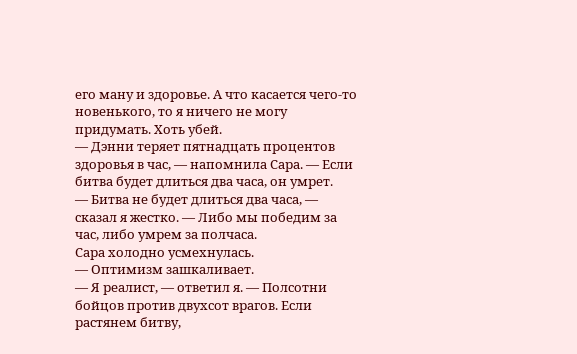его ману и здоровье. А что касается чего-то новенького, то я ничего не могу придумать. Хоть убей.
— Дэнни теряет пятнадцать процентов здоровья в час, — напомнила Сара. — Если битва будет длиться два часа, он умрет.
— Битва не будет длиться два часа, — сказал я жестко. — Либо мы победим за час, либо умрем за полчаса.
Сара холодно усмехнулась.
— Оптимизм зашкаливает.
— Я реалист, — ответил я. — Полсотни бойцов против двухсот врагов. Если растянем битву,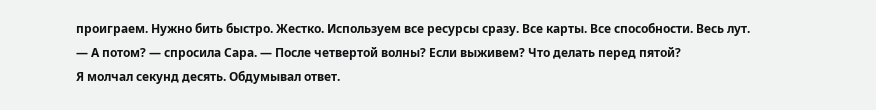проиграем. Нужно бить быстро. Жестко. Используем все ресурсы сразу. Все карты. Все способности. Весь лут.
— А потом? — спросила Сара. — После четвертой волны? Если выживем? Что делать перед пятой?
Я молчал секунд десять. Обдумывал ответ.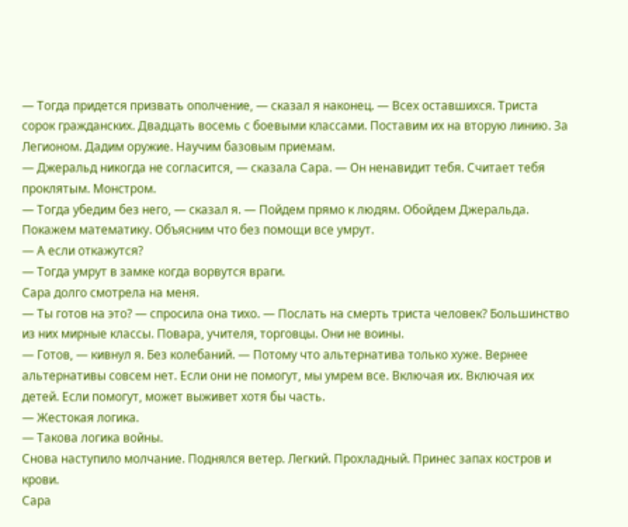— Тогда придется призвать ополчение, — сказал я наконец. — Всех оставшихся. Триста сорок гражданских. Двадцать восемь с боевыми классами. Поставим их на вторую линию. За Легионом. Дадим оружие. Научим базовым приемам.
— Джеральд никогда не согласится, — сказала Сара. — Он ненавидит тебя. Считает тебя проклятым. Монстром.
— Тогда убедим без него, — сказал я. — Пойдем прямо к людям. Обойдем Джеральда. Покажем математику. Объясним что без помощи все умрут.
— А если откажутся?
— Тогда умрут в замке когда ворвутся враги.
Сара долго смотрела на меня.
— Ты готов на это? — спросила она тихо. — Послать на смерть триста человек? Большинство из них мирные классы. Повара, учителя, торговцы. Они не воины.
— Готов, — кивнул я. Без колебаний. — Потому что альтернатива только хуже. Вернее альтернативы совсем нет. Если они не помогут, мы умрем все. Включая их. Включая их детей. Если помогут, может выживет хотя бы часть.
— Жестокая логика.
— Такова логика войны.
Снова наступило молчание. Поднялся ветер. Легкий. Прохладный. Принес запах костров и крови.
Сара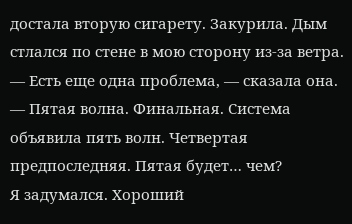достала вторую сигарету. Закурила. Дым стлался по стене в мою сторону из-за ветра.
— Есть еще одна проблема, — сказала она. — Пятая волна. Финальная. Система объявила пять волн. Четвертая предпоследняя. Пятая будет… чем?
Я задумался. Хороший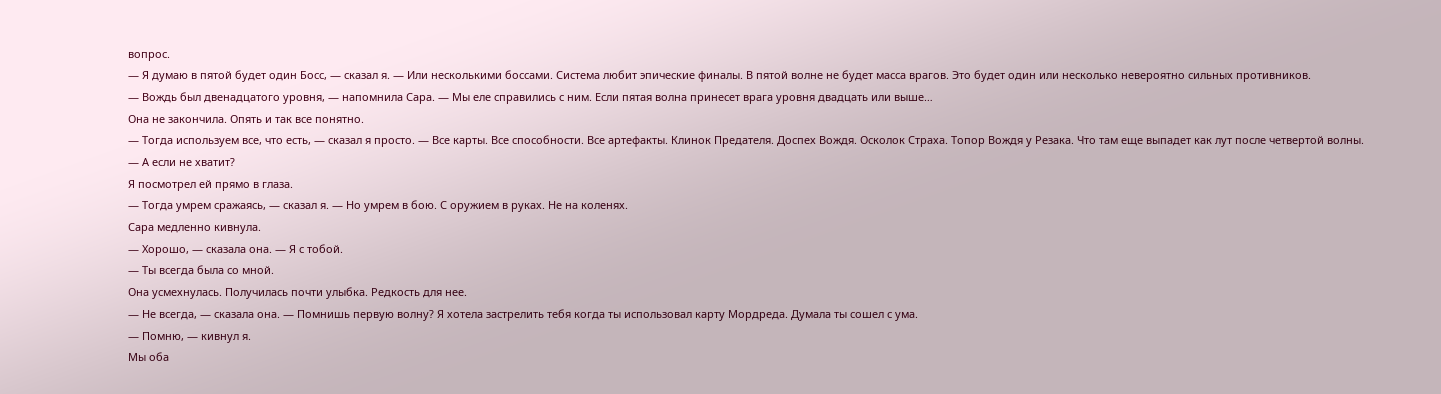вопрос.
— Я думаю в пятой будет один Босс, — сказал я. — Или несколькими боссами. Система любит эпические финалы. В пятой волне не будет масса врагов. Это будет один или несколько невероятно сильных противников.
— Вождь был двенадцатого уровня, — напомнила Сара. — Мы еле справились с ним. Если пятая волна принесет врага уровня двадцать или выше…
Она не закончила. Опять и так все понятно.
— Тогда используем все, что есть, — сказал я просто. — Все карты. Все способности. Все артефакты. Клинок Предателя. Доспех Вождя. Осколок Страха. Топор Вождя у Резака. Что там еще выпадет как лут после четвертой волны.
— А если не хватит?
Я посмотрел ей прямо в глаза.
— Тогда умрем сражаясь, — сказал я. — Но умрем в бою. С оружием в руках. Не на коленях.
Сара медленно кивнула.
— Хорошо, — сказала она. — Я с тобой.
— Ты всегда была со мной.
Она усмехнулась. Получилась почти улыбка. Редкость для нее.
— Не всегда, — сказала она. — Помнишь первую волну? Я хотела застрелить тебя когда ты использовал карту Мордреда. Думала ты сошел с ума.
— Помню, — кивнул я.
Мы оба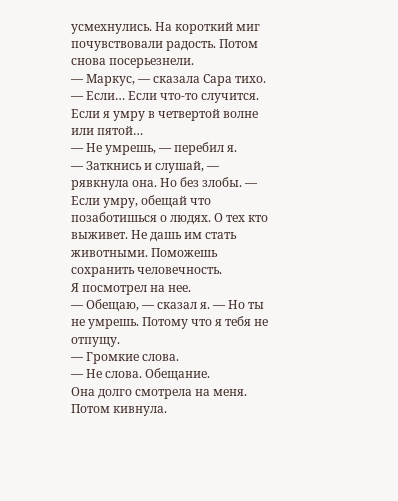усмехнулись. На короткий миг почувствовали радость. Потом снова посерьезнели.
— Маркус, — сказала Сара тихо. — Если… Если что-то случится. Если я умру в четвертой волне или пятой…
— Не умрешь, — перебил я.
— Заткнись и слушай, — рявкнула она. Но без злобы. — Если умру, обещай что позаботишься о людях. О тех кто выживет. Не дашь им стать животными. Поможешь сохранить человечность.
Я посмотрел на нее.
— Обещаю, — сказал я. — Но ты не умрешь. Потому что я тебя не отпущу.
— Громкие слова.
— Не слова. Обещание.
Она долго смотрела на меня. Потом кивнула.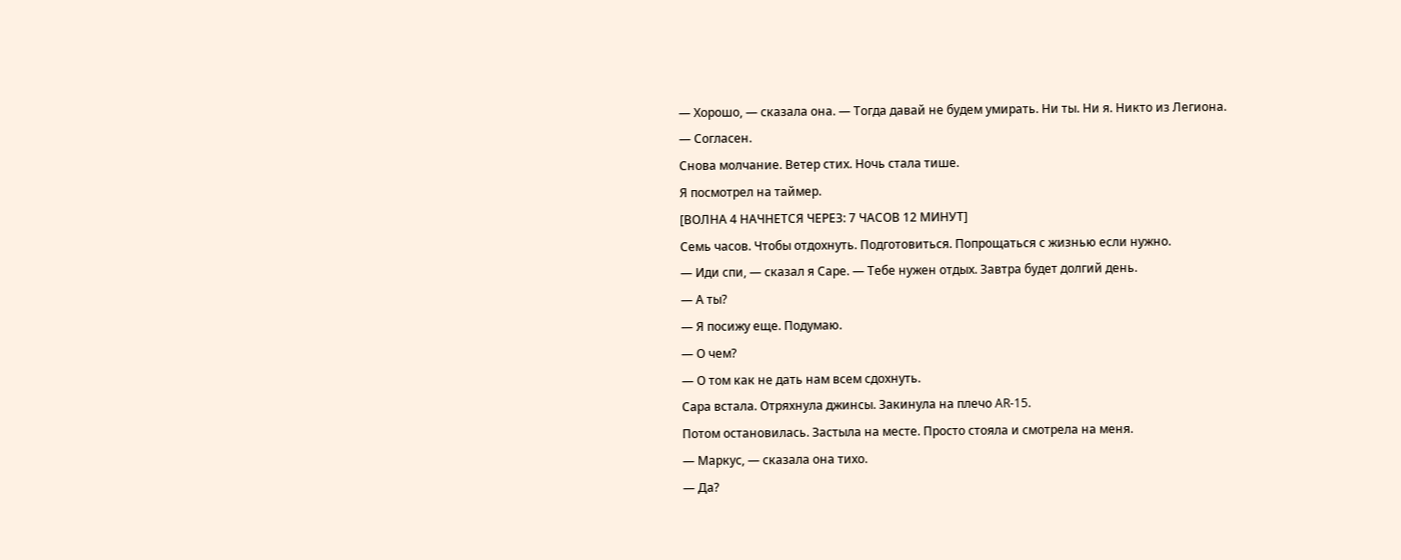— Хорошо, — сказала она. — Тогда давай не будем умирать. Ни ты. Ни я. Никто из Легиона.
— Согласен.
Снова молчание. Ветер стих. Ночь стала тише.
Я посмотрел на таймер.
[ВОЛНА 4 НАЧНЕТСЯ ЧЕРЕЗ: 7 ЧАСОВ 12 МИНУТ]
Семь часов. Чтобы отдохнуть. Подготовиться. Попрощаться с жизнью если нужно.
— Иди спи, — сказал я Саре. — Тебе нужен отдых. Завтра будет долгий день.
— А ты?
— Я посижу еще. Подумаю.
— О чем?
— О том как не дать нам всем сдохнуть.
Сара встала. Отряхнула джинсы. Закинула на плечо AR-15.
Потом остановилась. Застыла на месте. Просто стояла и смотрела на меня.
— Маркус, — сказала она тихо.
— Да?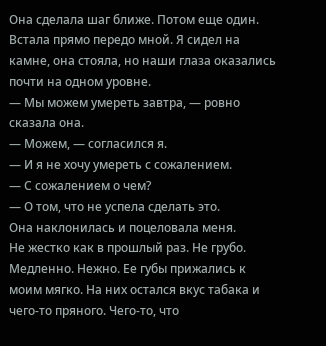Она сделала шаг ближе. Потом еще один. Встала прямо передо мной. Я сидел на камне, она стояла, но наши глаза оказались почти на одном уровне.
— Мы можем умереть завтра, — ровно сказала она.
— Можем, — согласился я.
— И я не хочу умереть с сожалением.
— С сожалением о чем?
— О том, что не успела сделать это.
Она наклонилась и поцеловала меня.
Не жестко как в прошлый раз. Не грубо. Медленно. Нежно. Ее губы прижались к моим мягко. На них остался вкус табака и чего-то пряного. Чего-то, что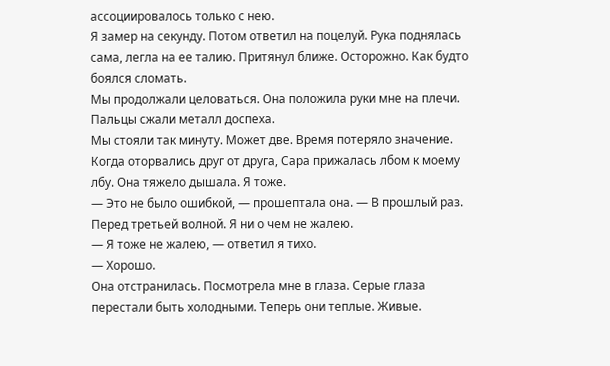ассоциировалось только с нею.
Я замер на секунду. Потом ответил на поцелуй. Рука поднялась сама, легла на ее талию. Притянул ближе. Осторожно. Как будто боялся сломать.
Мы продолжали целоваться. Она положила руки мне на плечи. Пальцы сжали металл доспеха.
Мы стояли так минуту. Может две. Время потеряло значение.
Когда оторвались друг от друга, Сара прижалась лбом к моему лбу. Она тяжело дышала. Я тоже.
— Это не было ошибкой, — прошептала она. — В прошлый раз. Перед третьей волной. Я ни о чем не жалею.
— Я тоже не жалею, — ответил я тихо.
— Хорошо.
Она отстранилась. Посмотрела мне в глаза. Серые глаза перестали быть холодными. Теперь они теплые. Живые.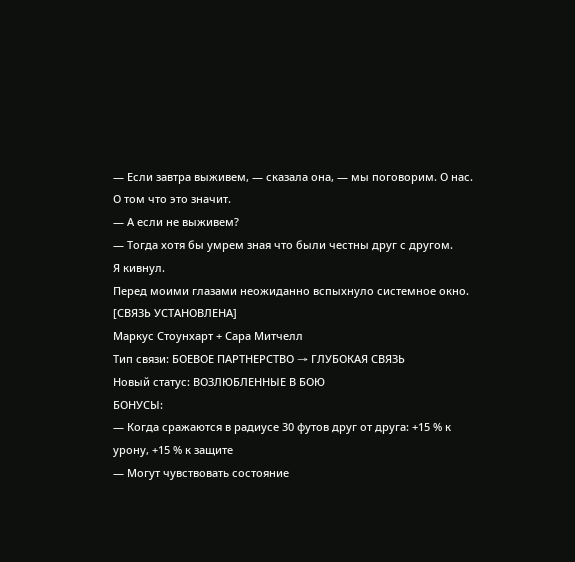— Если завтра выживем, — сказала она, — мы поговорим. О нас. О том что это значит.
— А если не выживем?
— Тогда хотя бы умрем зная что были честны друг с другом.
Я кивнул.
Перед моими глазами неожиданно вспыхнуло системное окно.
[СВЯЗЬ УСТАНОВЛЕНА]
Маркус Стоунхарт + Сара Митчелл
Тип связи: БОЕВОЕ ПАРТНЕРСТВО → ГЛУБОКАЯ СВЯЗЬ
Новый статус: ВОЗЛЮБЛЕННЫЕ В БОЮ
БОНУСЫ:
— Когда сражаются в радиусе 30 футов друг от друга: +15 % к урону, +15 % к защите
— Могут чувствовать состояние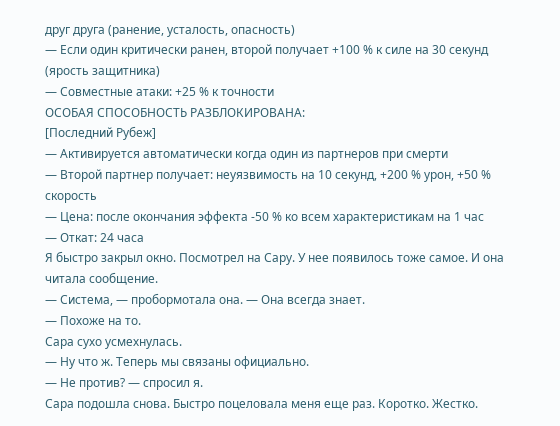друг друга (ранение, усталость, опасность)
— Если один критически ранен, второй получает +100 % к силе на 30 секунд (ярость защитника)
— Совместные атаки: +25 % к точности
ОСОБАЯ СПОСОБНОСТЬ РАЗБЛОКИРОВАНА:
[Последний Рубеж]
— Активируется автоматически когда один из партнеров при смерти
— Второй партнер получает: неуязвимость на 10 секунд, +200 % урон, +50 % скорость
— Цена: после окончания эффекта -50 % ко всем характеристикам на 1 час
— Откат: 24 часа
Я быстро закрыл окно. Посмотрел на Сару. У нее появилось тоже самое. И она читала сообщение.
— Система, — пробормотала она. — Она всегда знает.
— Похоже на то.
Сара сухо усмехнулась.
— Ну что ж. Теперь мы связаны официально.
— Не против? — спросил я.
Сара подошла снова. Быстро поцеловала меня еще раз. Коротко. Жестко.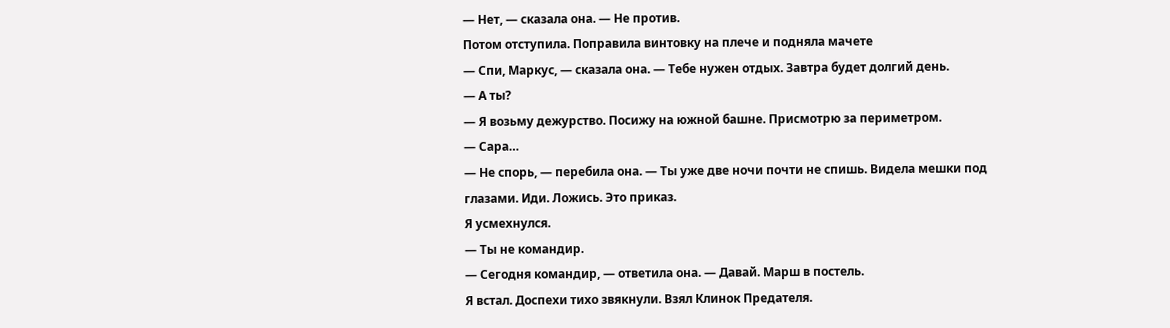— Нет, — сказала она. — Не против.
Потом отступила. Поправила винтовку на плече и подняла мачете
— Спи, Маркус, — сказала она. — Тебе нужен отдых. Завтра будет долгий день.
— А ты?
— Я возьму дежурство. Посижу на южной башне. Присмотрю за периметром.
— Сара…
— Не спорь, — перебила она. — Ты уже две ночи почти не спишь. Видела мешки под глазами. Иди. Ложись. Это приказ.
Я усмехнулся.
— Ты не командир.
— Сегодня командир, — ответила она. — Давай. Марш в постель.
Я встал. Доспехи тихо звякнули. Взял Клинок Предателя.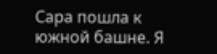Сара пошла к южной башне. Я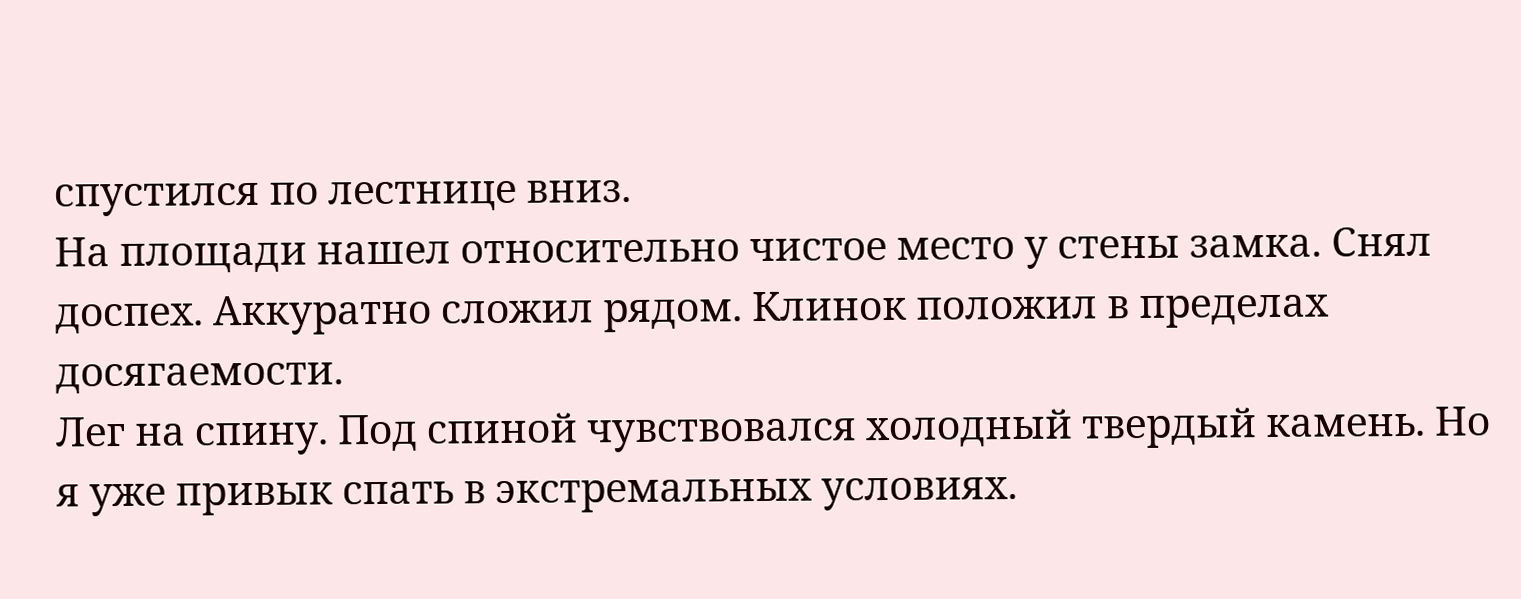спустился по лестнице вниз.
На площади нашел относительно чистое место у стены замка. Снял доспех. Аккуратно сложил рядом. Клинок положил в пределах досягаемости.
Лег на спину. Под спиной чувствовался холодный твердый камень. Но я уже привык спать в экстремальных условиях.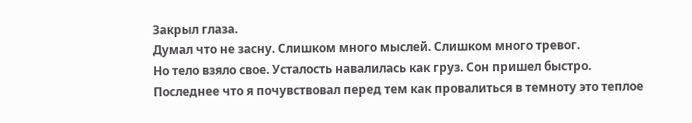Закрыл глаза.
Думал что не засну. Слишком много мыслей. Слишком много тревог.
Но тело взяло свое. Усталость навалилась как груз. Сон пришел быстро.
Последнее что я почувствовал перед тем как провалиться в темноту это теплое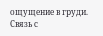ощущение в груди. Связь с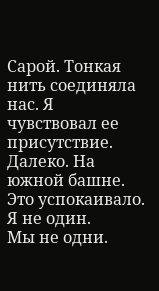Сарой. Тонкая нить соединяла нас. Я чувствовал ее присутствие. Далеко. На южной башне.
Это успокаивало.
Я не один.
Мы не одни.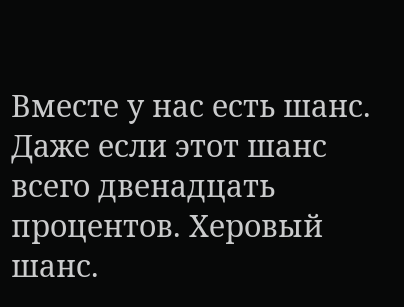Вместе у нас есть шанс.
Даже если этот шанс всего двенадцать процентов. Херовый шанс.